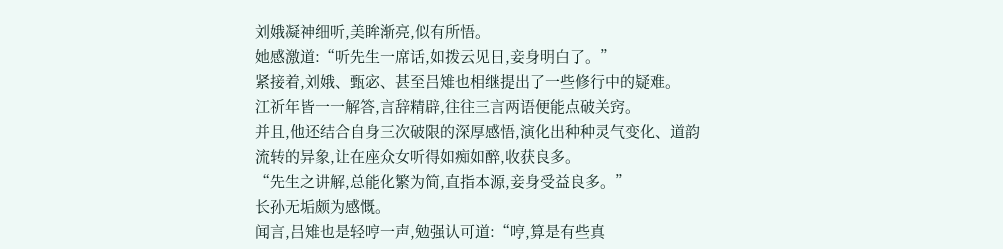刘娥凝神细听,美眸渐亮,似有所悟。
她感激道:“听先生一席话,如拨云见日,妾身明白了。”
紧接着,刘娥、甄宓、甚至吕雉也相继提出了一些修行中的疑难。
江祈年皆一一解答,言辞精辟,往往三言两语便能点破关窍。
并且,他还结合自身三次破限的深厚感悟,演化出种种灵气变化、道韵流转的异象,让在座众女听得如痴如醉,收获良多。
“先生之讲解,总能化繁为简,直指本源,妾身受益良多。”
长孙无垢颇为感慨。
闻言,吕雉也是轻哼一声,勉强认可道:“哼,算是有些真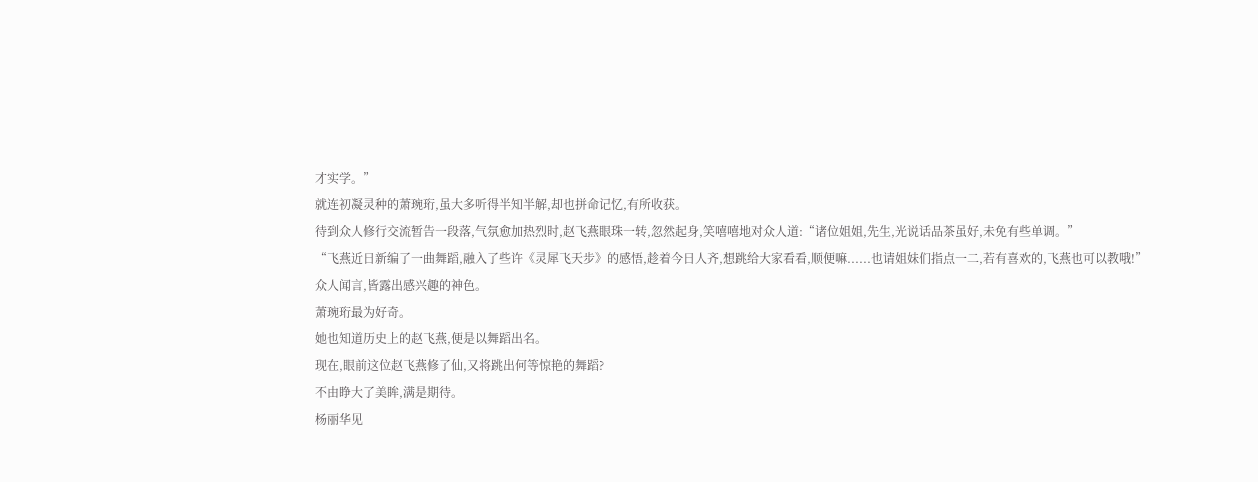才实学。”
就连初凝灵种的萧琬珩,虽大多听得半知半解,却也拼命记忆,有所收获。
待到众人修行交流暂告一段落,气氛愈加热烈时,赵飞燕眼珠一转,忽然起身,笑嘻嘻地对众人道:“诸位姐姐,先生,光说话品茶虽好,未免有些单调。”
“飞燕近日新编了一曲舞蹈,融入了些许《灵犀飞天步》的感悟,趁着今日人齐,想跳给大家看看,顺便嘛......也请姐妹们指点一二,若有喜欢的,飞燕也可以教哦!”
众人闻言,皆露出感兴趣的神色。
萧琬珩最为好奇。
她也知道历史上的赵飞燕,便是以舞蹈出名。
现在,眼前这位赵飞燕修了仙,又将跳出何等惊艳的舞蹈?
不由睁大了美眸,满是期待。
杨丽华见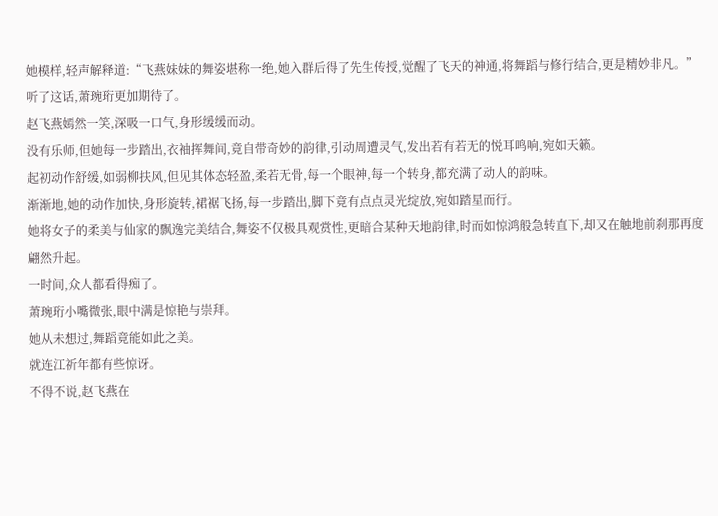她模样,轻声解释道:“飞燕妹妹的舞姿堪称一绝,她入群后得了先生传授,觉醒了飞天的神通,将舞蹈与修行结合,更是精妙非凡。”
听了这话,萧琬珩更加期待了。
赵飞燕嫣然一笑,深吸一口气,身形缓缓而动。
没有乐师,但她每一步踏出,衣袖挥舞间,竟自带奇妙的韵律,引动周遭灵气,发出若有若无的悦耳鸣响,宛如天籁。
起初动作舒缓,如弱柳扶风,但见其体态轻盈,柔若无骨,每一个眼神,每一个转身,都充满了动人的韵味。
渐渐地,她的动作加快,身形旋转,裙裾飞扬,每一步踏出,脚下竟有点点灵光绽放,宛如踏星而行。
她将女子的柔美与仙家的飘逸完美结合,舞姿不仅极具观赏性,更暗合某种天地韵律,时而如惊鸿般急转直下,却又在触地前刹那再度翩然升起。
一时间,众人都看得痴了。
萧琬珩小嘴微张,眼中满是惊艳与崇拜。
她从未想过,舞蹈竟能如此之美。
就连江祈年都有些惊讶。
不得不说,赵飞燕在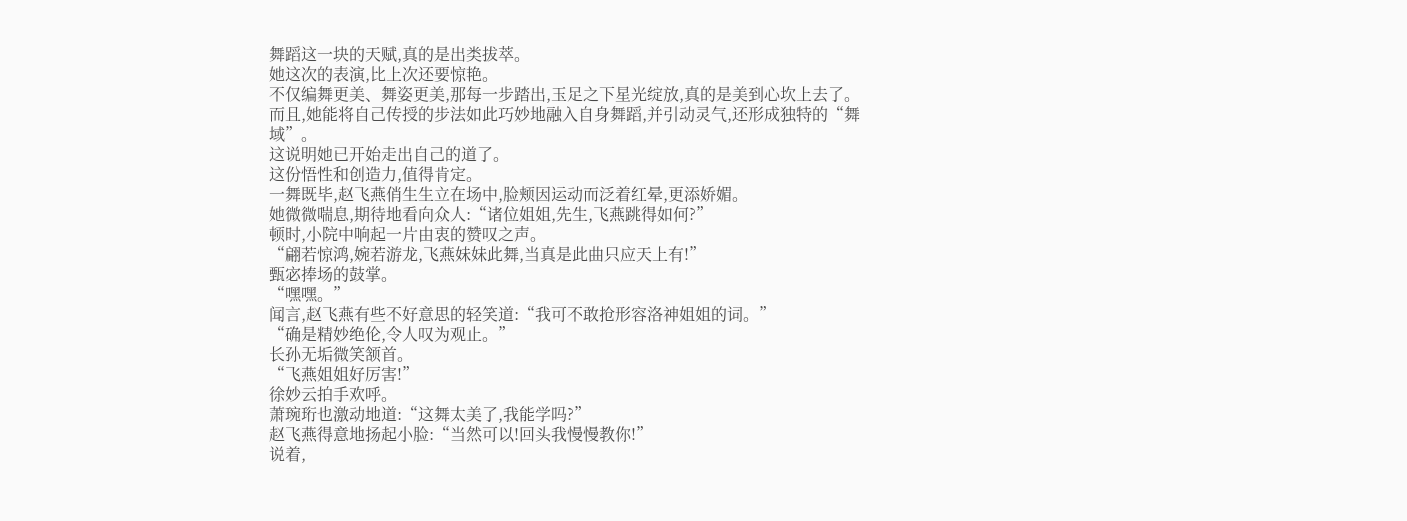舞蹈这一块的天赋,真的是出类拔萃。
她这次的表演,比上次还要惊艳。
不仅编舞更美、舞姿更美,那每一步踏出,玉足之下星光绽放,真的是美到心坎上去了。
而且,她能将自己传授的步法如此巧妙地融入自身舞蹈,并引动灵气,还形成独特的“舞域”。
这说明她已开始走出自己的道了。
这份悟性和创造力,值得肯定。
一舞既毕,赵飞燕俏生生立在场中,脸颊因运动而泛着红晕,更添娇媚。
她微微喘息,期待地看向众人:“诸位姐姐,先生,飞燕跳得如何?”
顿时,小院中响起一片由衷的赞叹之声。
“翩若惊鸿,婉若游龙,飞燕妹妹此舞,当真是此曲只应天上有!”
甄宓捧场的鼓掌。
“嘿嘿。”
闻言,赵飞燕有些不好意思的轻笑道:“我可不敢抢形容洛神姐姐的词。”
“确是精妙绝伦,令人叹为观止。”
长孙无垢微笑颔首。
“飞燕姐姐好厉害!”
徐妙云拍手欢呼。
萧琬珩也激动地道:“这舞太美了,我能学吗?”
赵飞燕得意地扬起小脸:“当然可以!回头我慢慢教你!”
说着,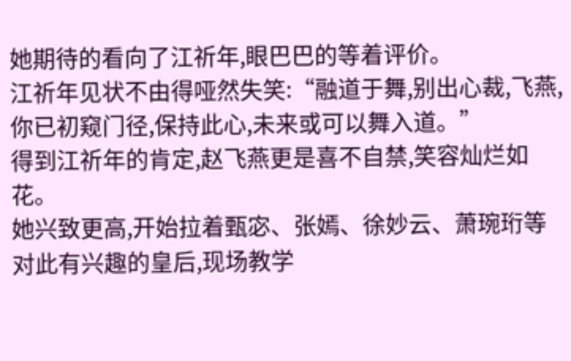她期待的看向了江祈年,眼巴巴的等着评价。
江祈年见状不由得哑然失笑:“融道于舞,别出心裁,飞燕,你已初窥门径,保持此心,未来或可以舞入道。”
得到江祈年的肯定,赵飞燕更是喜不自禁,笑容灿烂如花。
她兴致更高,开始拉着甄宓、张嫣、徐妙云、萧琬珩等对此有兴趣的皇后,现场教学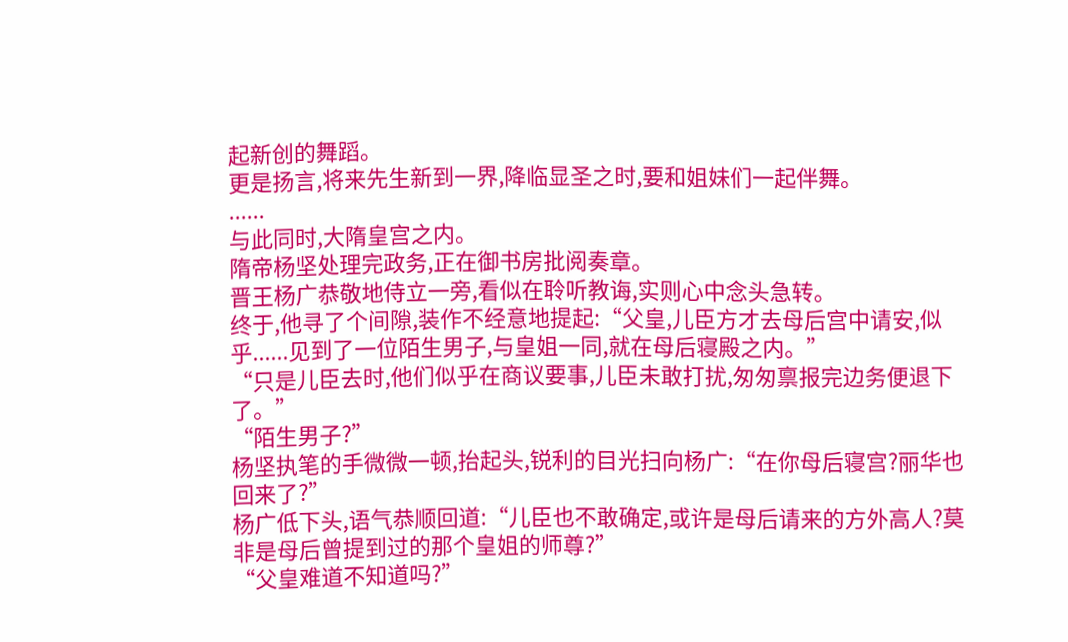起新创的舞蹈。
更是扬言,将来先生新到一界,降临显圣之时,要和姐妹们一起伴舞。
......
与此同时,大隋皇宫之内。
隋帝杨坚处理完政务,正在御书房批阅奏章。
晋王杨广恭敬地侍立一旁,看似在聆听教诲,实则心中念头急转。
终于,他寻了个间隙,装作不经意地提起:“父皇,儿臣方才去母后宫中请安,似乎......见到了一位陌生男子,与皇姐一同,就在母后寝殿之内。”
“只是儿臣去时,他们似乎在商议要事,儿臣未敢打扰,匆匆禀报完边务便退下了。”
“陌生男子?”
杨坚执笔的手微微一顿,抬起头,锐利的目光扫向杨广:“在你母后寝宫?丽华也回来了?”
杨广低下头,语气恭顺回道:“儿臣也不敢确定,或许是母后请来的方外高人?莫非是母后曾提到过的那个皇姐的师尊?”
“父皇难道不知道吗?”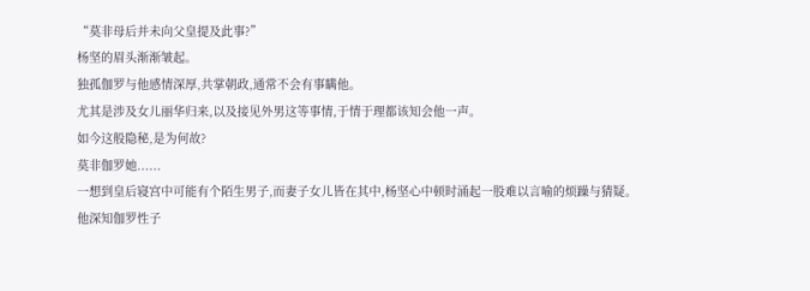“莫非母后并未向父皇提及此事?”
杨坚的眉头渐渐皱起。
独孤伽罗与他感情深厚,共掌朝政,通常不会有事瞒他。
尤其是涉及女儿丽华归来,以及接见外男这等事情,于情于理都该知会他一声。
如今这般隐秘,是为何故?
莫非伽罗她......
一想到皇后寝宫中可能有个陌生男子,而妻子女儿皆在其中,杨坚心中顿时涌起一股难以言喻的烦躁与猜疑。
他深知伽罗性子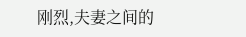刚烈,夫妻之间的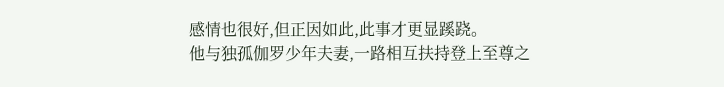感情也很好,但正因如此,此事才更显蹊跷。
他与独孤伽罗少年夫妻,一路相互扶持登上至尊之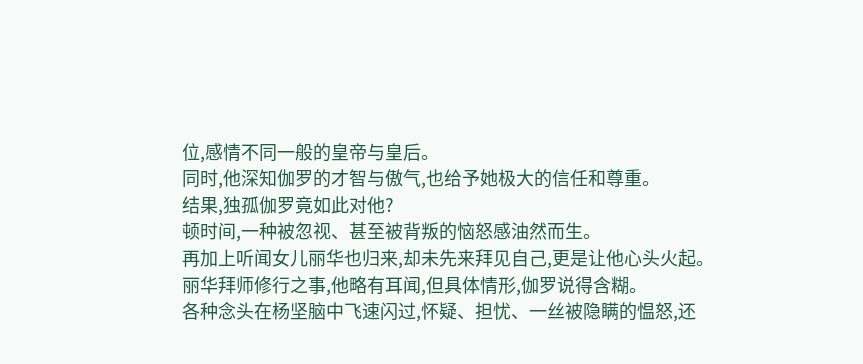位,感情不同一般的皇帝与皇后。
同时,他深知伽罗的才智与傲气,也给予她极大的信任和尊重。
结果,独孤伽罗竟如此对他?
顿时间,一种被忽视、甚至被背叛的恼怒感油然而生。
再加上听闻女儿丽华也归来,却未先来拜见自己,更是让他心头火起。
丽华拜师修行之事,他略有耳闻,但具体情形,伽罗说得含糊。
各种念头在杨坚脑中飞速闪过,怀疑、担忧、一丝被隐瞒的愠怒,还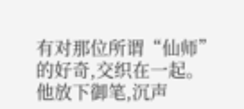有对那位所谓“仙师”的好奇,交织在一起。
他放下御笔,沉声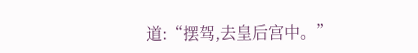道:“摆驾,去皇后宫中。”